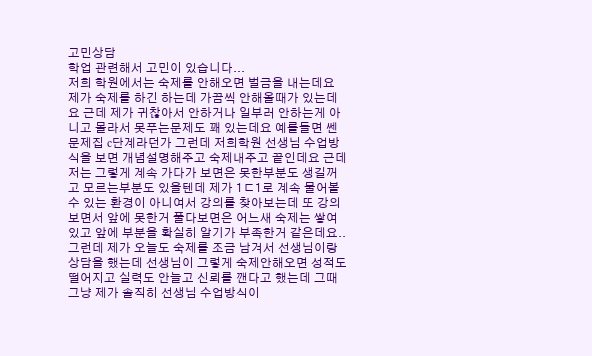고민상담
학업 관련해서 고민이 있습니다...
저희 학원에서는 숙제를 안해오면 벌금을 내는데요 제가 숙제를 하긴 하는데 가끔씩 안해올때가 있는데요 근데 제가 귀찮아서 안하거나 일부러 안하는게 아니고 몰라서 못푸는문제도 꽤 있는데요 예를들면 쎈문제집 c단계라던가 그런데 저희학원 선생님 수업방식을 보면 개념설명해주고 숙제내주고 끝인데요 근데 저는 그렇게 계속 가다가 보면은 못한부분도 생길꺼고 모르는부분도 있을텐데 제가 1ㄷ1로 계속 물어볼 수 있는 환경이 아니여서 강의를 찾아보는데 또 강의보면서 앞에 못한거 풀다보면은 어느새 숙제는 쌓여있고 앞에 부분을 확실히 알기가 부족한거 같은데요..그런데 제가 오늘도 숙제를 조금 남겨서 선생님이랑 상담을 했는데 선생님이 그렇게 숙제안해오면 성적도 떨어지고 실력도 안늘고 신뢰를 깬다고 했는데 그때 그냥 제가 솔직히 선생님 수업방식이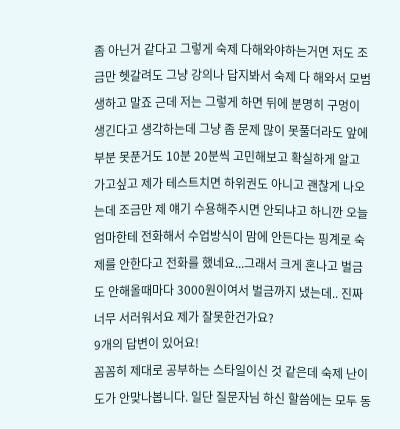좀 아닌거 같다고 그렇게 숙제 다해와야하는거면 저도 조금만 헷갈려도 그냥 강의나 답지봐서 숙제 다 해와서 모범생하고 말죠 근데 저는 그렇게 하면 뒤에 분명히 구멍이 생긴다고 생각하는데 그냥 좀 문제 많이 못풀더라도 앞에 부분 못푼거도 10분 20분씩 고민해보고 확실하게 알고 가고싶고 제가 테스트치면 하위권도 아니고 괜찮게 나오는데 조금만 제 얘기 수용해주시면 안되냐고 하니깐 오늘 엄마한테 전화해서 수업방식이 맘에 안든다는 핑계로 숙제를 안한다고 전화를 했네요...그래서 크게 혼나고 벌금도 안해올때마다 3000원이여서 벌금까지 냈는데.. 진짜 너무 서러워서요 제가 잘못한건가요?
9개의 답변이 있어요!
꼼꼼히 제대로 공부하는 스타일이신 것 같은데 숙제 난이도가 안맞나봅니다. 일단 질문자님 하신 할씀에는 모두 동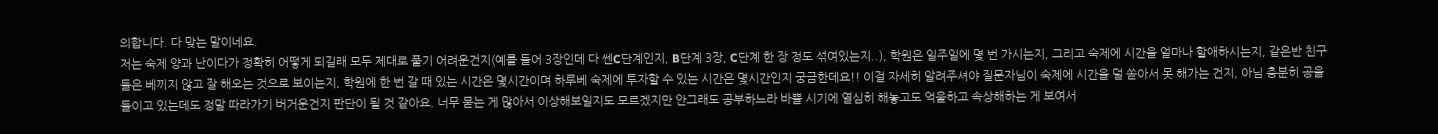의합니다. 다 맞는 말이네요.
저는 숙제 양과 난이다가 정확히 어떻게 되길래 모두 제대로 풀기 어려운건지(예를 들어 3장인데 다 쎈C단계인지, B단계 3장, C단계 한 장 정도 섞여있는지..), 학원은 일주일에 몇 번 가시는지, 그리고 숙제에 시간을 얼마나 할애하시는지, 같은반 친구들은 베끼지 않고 잘 해오는 것으로 보이는지, 학원에 한 번 갈 때 있는 시간은 몇시간이며 하루베 숙제에 투자할 수 있는 시간은 몇시간인지 궁금한데요!! 이걸 자세히 알려주셔야 질문자님이 숙제에 시간을 덜 쏟아서 못 해가는 건지, 아님 충분히 공을 들이고 있는데도 정말 따라가기 버거운건지 판단이 될 것 같아요. 너무 묻는 게 많아서 이상해보일지도 모르겠지만 안그래도 공부하느라 바쁠 시기에 열심히 해놓고도 억울하고 속상해하는 게 보여서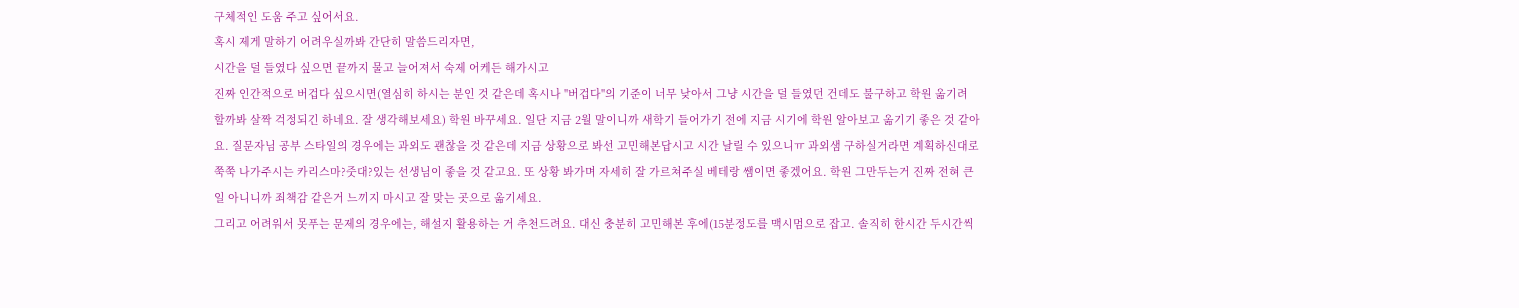구체적인 도움 주고 싶어서요.
혹시 제게 말하기 어려우실까봐 간단히 말씀드리자면,
시간을 덜 들였다 싶으면 끝까지 물고 늘어져서 숙제 어케든 해가시고
진짜 인간적으로 버겁다 싶으시면(열심히 하시는 분인 것 같은데 혹시나 "버겁다"의 기준이 너무 낮아서 그냥 시간을 덜 들였던 건데도 불구하고 학원 옮기려 할까봐 살짝 걱정되긴 하네요. 잘 생각해보세요) 학원 바꾸세요. 일단 지금 2월 말이니까 새학기 들어가기 전에 지금 시기에 학원 알아보고 옮기기 좋은 것 같아요. 질문자님 공부 스타일의 경우에는 과외도 괜찮을 것 같은데 지금 상황으로 봐선 고민해본답시고 시간 날릴 수 있으니ㅠ 과외샘 구하실거라면 계획하신대로 쭉쭉 나가주시는 카리스마?줏대?있는 선생님이 좋을 것 같고요. 또 상황 봐가며 자세히 잘 가르쳐주실 베테랑 쌤이면 좋겠어요. 학원 그만두는거 진짜 전혀 큰일 아니니까 죄책감 같은거 느끼지 마시고 잘 맞는 곳으로 옮기세요.
그리고 어려워서 못푸는 문제의 경우에는, 해설지 활용하는 거 추천드려요. 대신 충분히 고민해본 후에(15분정도를 맥시멈으로 잡고. 솔직히 한시간 두시간씩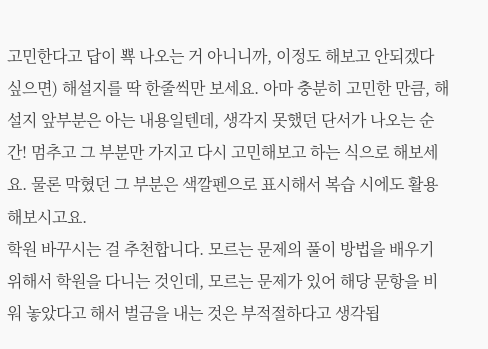고민한다고 답이 뾱 나오는 거 아니니까, 이정도 해보고 안되겠다 싶으면) 해설지를 딱 한줄씩만 보세요. 아마 충분히 고민한 만큼, 해설지 앞부분은 아는 내용일텐데, 생각지 못했던 단서가 나오는 순간! 멈추고 그 부분만 가지고 다시 고민해보고 하는 식으로 해보세요. 물론 막혔던 그 부분은 색깔펜으로 표시해서 복습 시에도 활용해보시고요.
학원 바꾸시는 걸 추천합니다. 모르는 문제의 풀이 방법을 배우기 위해서 학원을 다니는 것인데, 모르는 문제가 있어 해당 문항을 비워 놓았다고 해서 벌금을 내는 것은 부적절하다고 생각됩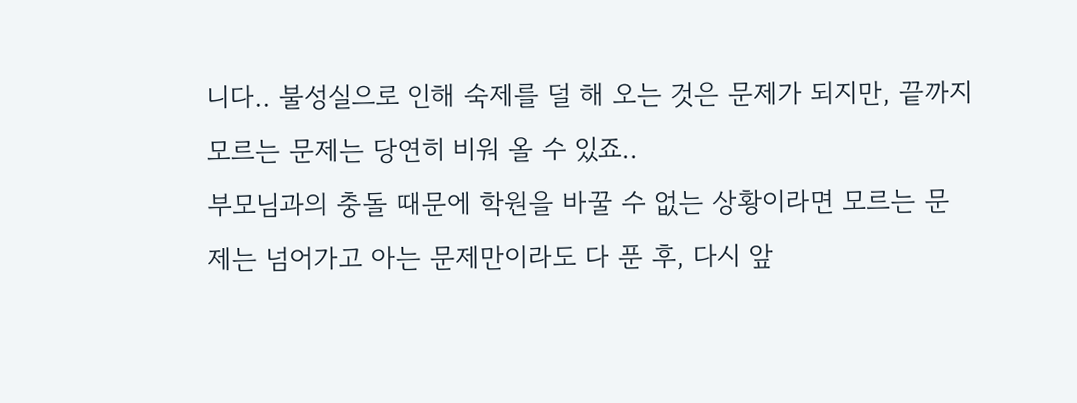니다.. 불성실으로 인해 숙제를 덜 해 오는 것은 문제가 되지만, 끝까지 모르는 문제는 당연히 비워 올 수 있죠..
부모님과의 충돌 때문에 학원을 바꿀 수 없는 상황이라면 모르는 문제는 넘어가고 아는 문제만이라도 다 푼 후, 다시 앞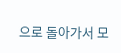으로 돌아가서 모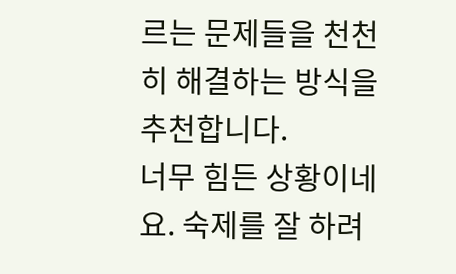르는 문제들을 천천히 해결하는 방식을 추천합니다.
너무 힘든 상황이네요. 숙제를 잘 하려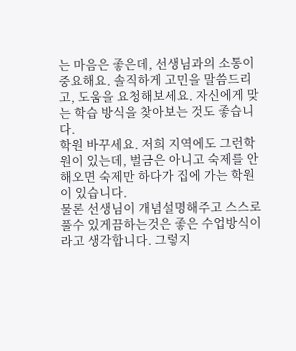는 마음은 좋은데, 선생님과의 소통이 중요해요. 솔직하게 고민을 말씀드리고, 도움을 요청해보세요. 자신에게 맞는 학습 방식을 찾아보는 것도 좋습니다.
학원 바꾸세요. 저희 지역에도 그런학원이 있는데, 벌금은 아니고 숙제를 안해오면 숙제만 하다가 집에 가는 학원이 있습니다.
물론 선생님이 개념설명해주고 스스로 풀수 있게끔하는것은 좋은 수업방식이라고 생각합니다. 그렇지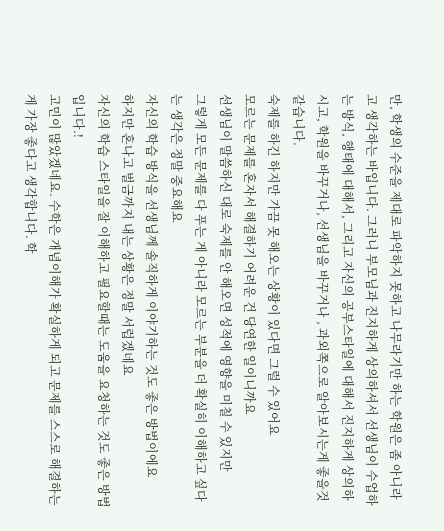만, 학생의 수준을 제대로 파악하지 못하고 나무라기만 하는 학원은 좀 아니라고 생각하는 바입니다. 그러니 부모님과 진지하게 상의하셔서 선생님이 수업하는 방식, 행태에 대해서, 그리고 자신의 공부스타일에 대해서 진지하게 상의하시고, 학원을 바꾸거나, 선생님을 바꾸거나 , 과외쪽으로 알아보시는게 좋을것 같습니다.
숙제를 하긴 하지만 가끔 못 해오는 상황이 있다면 그럴 수 있어요
모르는 문제를 혼자서 해결하기 어려운 건 당연한 일이니까요
선생님이 말씀하신 대로 숙제를 안 해오면 성적에 영향을 미칠 수 있지만
그렇게 모든 문제를 다 푸는 게 아니라 모르는 부분을 더 확실히 이해하고 싶다는 생각은 정말 중요해요
자신의 학습 방식을 선생님께 솔직하게 이야기하는 것도 좋은 방법이에요
하지만 혼나고 벌금까지 내는 상황은 정말 서럽겠네요
자신의 학습 스타일을 잘 이해하고 필요할때는 도움을 요청하는 것도 좋은 방법입니다.!
고민이 많았겠네요. 수학은 개념이해가 확실하게 되고 문제를 스스로 해결하는게 가장 좋다고 생각합니다. 학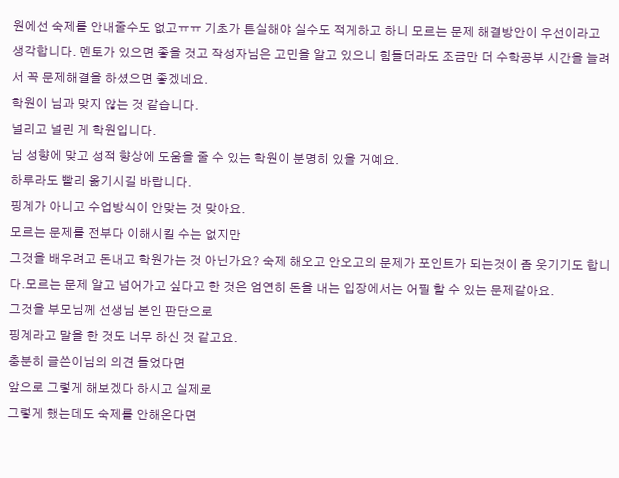원에선 숙제를 안내줄수도 없고ㅠㅠ 기초가 튼실해야 실수도 적게하고 하니 모르는 문제 해결방안이 우선이라고 생각합니다. 멘토가 있으면 좋을 것고 작성자님은 고민을 알고 있으니 힘들더라도 조금만 더 수학공부 시간을 늘려서 꼭 문제해결을 하셨으면 좋겠네요.
학원이 님과 맞지 않는 것 같습니다.
널리고 널린 게 학원입니다.
님 성향에 맞고 성적 향상에 도움을 줄 수 있는 학원이 분명히 있을 거예요.
하루라도 빨리 옮기시길 바랍니다.
핑계가 아니고 수업방식이 안맞는 것 맞아요.
모르는 문제를 전부다 이해시킬 수는 없지만
그것을 배우려고 돈내고 학원가는 것 아닌가요? 숙제 해오고 안오고의 문제가 포인트가 되는것이 좀 웃기기도 합니다.모르는 문제 알고 넘어가고 싶다고 한 것은 엄연히 돈을 내는 입장에서는 어필 할 수 있는 문제같아요.
그것을 부모님께 선생님 본인 판단으로
핑계라고 말을 한 것도 너무 하신 것 같고요.
충분히 글쓴이님의 의견 들었다면
앞으로 그렇게 해보겠다 하시고 실제로
그렇게 했는데도 숙제를 안해온다면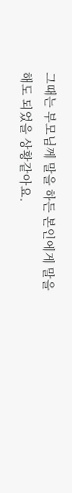그때는 부모님께 말을 하든 본인에게 말을
해도 되었을 상황같아요.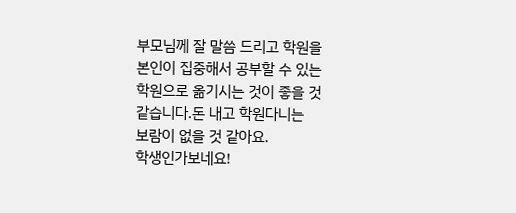부모님께 잘 말씀 드리고 학원을
본인이 집중해서 공부할 수 있는
학원으로 옮기시는 것이 좋을 것
같습니다.돈 내고 학원다니는
보람이 없을 것 같아요.
학생인가보네요!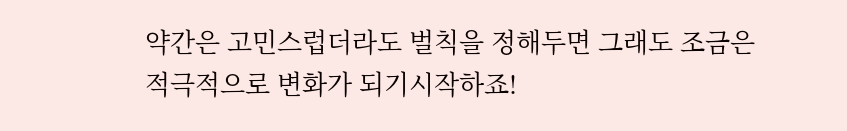약간은 고민스럽더라도 벌칙을 정해두면 그래도 조금은 적극적으로 변화가 되기시작하죠!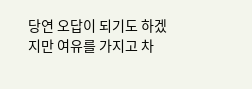당연 오답이 되기도 하겠지만 여유를 가지고 차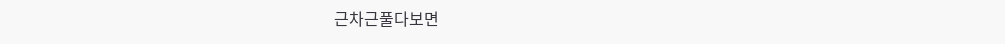근차근풀다보면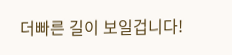더빠른 길이 보일겁니다!